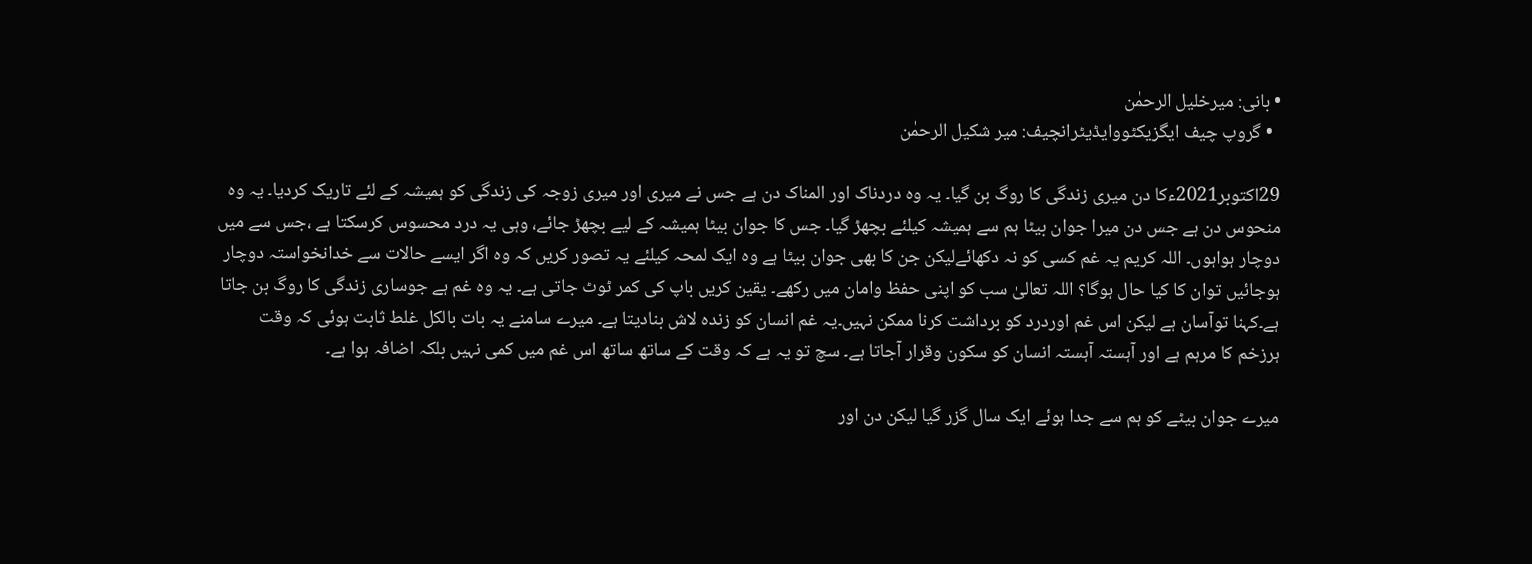• بانی: میرخلیل الرحمٰن
  • گروپ چیف ایگزیکٹووایڈیٹرانچیف: میر شکیل الرحمٰن

29اکتوبر2021ءکا دن میری زندگی کا روگ بن گیا۔ یہ وہ دردناک اور المناک دن ہے جس نے میری اور میری زوجہ کی زندگی کو ہمیشہ کے لئے تاریک کردیا۔ یہ وہ منحوس دن ہے جس دن میرا جوان بیٹا ہم سے ہمیشہ کیلئے بچھڑ گیا۔ جس کا جوان بیٹا ہمیشہ کے لیے بچھڑ جائے، وہی یہ درد محسوس کرسکتا ہے ،جس سے میں دوچار ہواہوں۔ اللہ کریم یہ غم کسی کو نہ دکھائےلیکن جن کا بھی جوان بیٹا ہے وہ ایک لمحہ کیلئے یہ تصور کریں کہ وہ اگر ایسے حالات سے خدانخواستہ دوچار ہوجائیں توان کا کیا حال ہوگا؟ اللہ تعالیٰ سب کو اپنی حفظ وامان میں رکھے۔ یقین کریں باپ کی کمر ٹوٹ جاتی ہے۔ یہ وہ غم ہے جوساری زندگی کا روگ بن جاتا ہے۔کہنا توآسان ہے لیکن اس غم اوردرد کو برداشت کرنا ممکن نہیں۔یہ غم انسان کو زندہ لاش بنادیتا ہے۔ میرے سامنے یہ بات بالکل غلط ثابت ہوئی کہ وقت ہرزخم کا مرہم ہے اور آہستہ آہستہ انسان کو سکون وقرار آجاتا ہے۔ سچ تو یہ ہے کہ وقت کے ساتھ ساتھ اس غم میں کمی نہیں بلکہ اضافہ ہوا ہے۔

میرے جوان بیٹے کو ہم سے جدا ہوئے ایک سال گزر گیا لیکن دن اور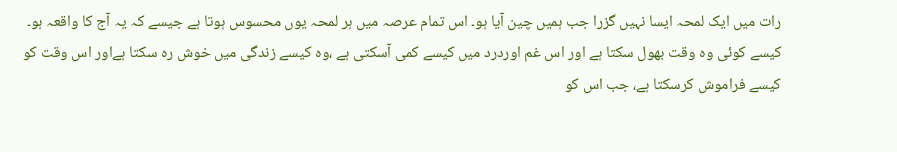رات میں ایک لمحہ ایسا نہیں گزرا جب ہمیں چین آیا ہو۔ اس تمام عرصہ میں ہر لمحہ یوں محسوس ہوتا ہے جیسے کہ یہ آج کا واقعہ ہو۔ کیسے کوئی وہ وقت بھول سکتا ہے اور اس غم اوردرد میں کیسے کمی آسکتی ہے ،وہ کیسے زندگی میں خوش رہ سکتا ہےاور اس وقت کو کیسے فراموش کرسکتا ہے، جب اس کو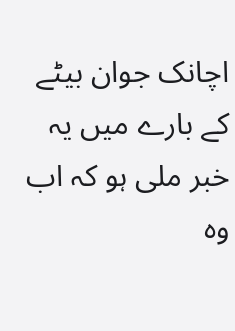اچانک جوان بیٹے کے بارے میں یہ خبر ملی ہو کہ اب وہ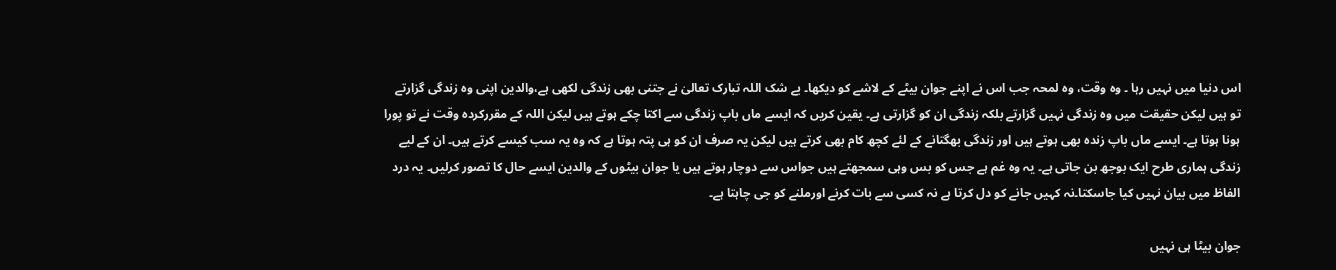اس دنیا میں نہیں رہا ۔ وہ وقت، وہ لمحہ جب اس نے اپنے جوان بیٹے کے لاشے کو دیکھا۔ بے شک اللہ تبارک تعالیٰ نے جتنی بھی زندگی لکھی ہے،والدین اپنی وہ زندگی گزارتے تو ہیں لیکن حقیقت میں وہ زندگی نہیں گزارتے بلکہ زندگی ان کو گزارتی ہے۔ یقین کریں کہ ایسے ماں باپ زندگی سے اکتا چکے ہوتے ہیں لیکن اللہ کے مقررکردہ وقت نے تو پورا ہونا ہوتا ہے۔ ایسے ماں باپ زندہ بھی ہوتے ہیں اور زندگی بھگتانے کے لئے کچھ کام بھی کرتے ہیں لیکن یہ صرف ان کو ہی پتہ ہوتا ہے کہ وہ یہ سب کیسے کرتے ہیں۔ ان کے لیے زندگی ہماری طرح ایک بوجھ بن جاتی ہے۔ یہ وہ غم ہے جس کو بس وہی سمجھتے ہیں جواس سے دوچار ہوتے ہیں یا جوان بیٹوں کے والدین ایسے حال کا تصور کرلیں۔ یہ درد الفاظ میں بیان نہیں کیا جاسکتا۔نہ کہیں جانے کو دل کرتا ہے نہ کسی سے بات کرنے اورملنے کو جی چاہتا ہے۔

جوان بیٹا ہی نہیں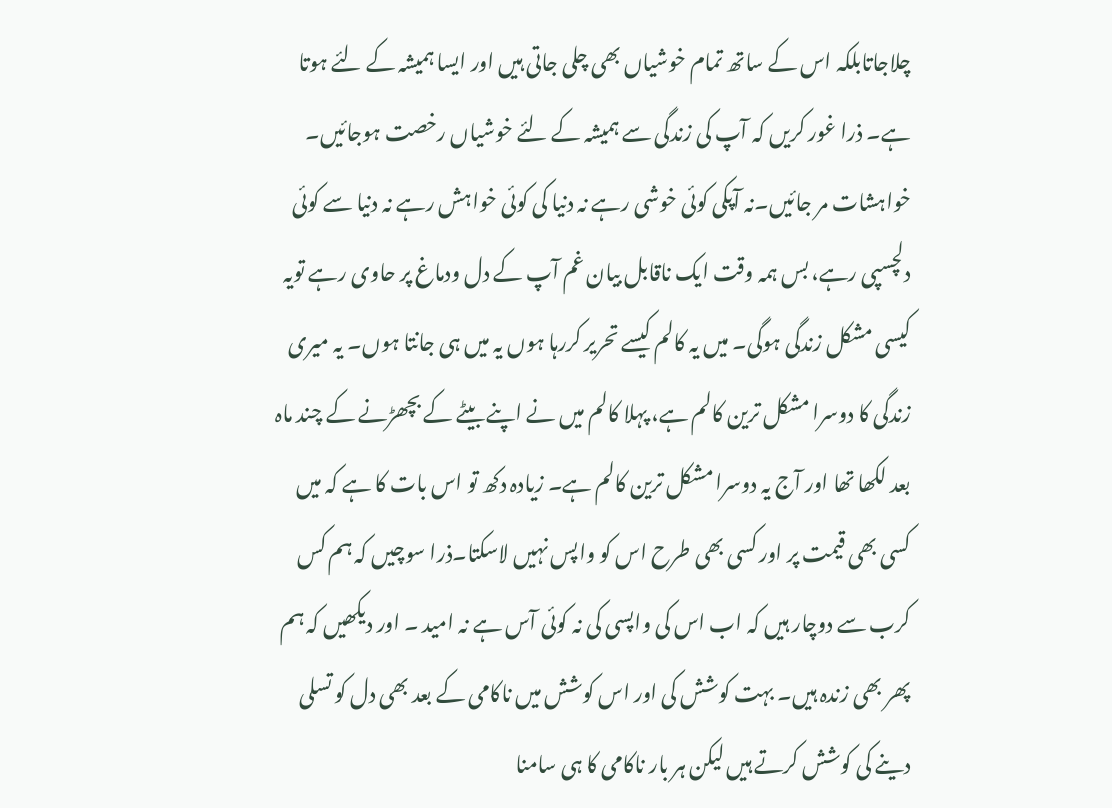چلاجاتابلکہ اس کے ساتھ تمام خوشیاں بھی چلی جاتی ہیں اور ایسا ہمیشہ کے لئے ہوتا ہے۔ ذرا غور کریں کہ آپ کی زندگی سے ہمیشہ کے لئے خوشیاں رخصت ہوجائیں۔ خواہشات مر جائیں۔نہ آپکی کوئی خوشی رہے نہ دنیا کی کوئی خواہش رہے نہ دنیا سے کوئی دلچسپی رہے، بس ہمہ وقت ایک ناقابل بیان غم آپ کے دل ودماغ پر حاوی رہے تویہ کیسی مشکل زندگی ہوگی۔ میں یہ کالم کیسے تحریر کررہا ہوں یہ میں ہی جانتا ہوں۔ یہ میری زندگی کا دوسرا مشکل ترین کالم ہے، پہلا کالم میں نے اپنے بیٹے کے بچھڑنے کے چند ماہ بعد لکھا تھا اور آج یہ دوسرا مشکل ترین کالم ہے۔ زیادہ دکھ تو اس بات کا ہے کہ میں کسی بھی قیمت پر اور کسی بھی طرح اس کو واپس نہیں لاسکتا۔ذرا سوچیں کہ ہم کس کرب سے دوچار ہیں کہ اب اس کی واپسی کی نہ کوئی آس ہے نہ امید ۔ اور دیکھیں کہ ہم پھر بھی زندہ ہیں۔ بہت کوشش کی اور اس کوشش میں ناکامی کے بعد بھی دل کو تسلی دینے کی کوشش کرتے ہیں لیکن ہر بار ناکامی کا ہی سامنا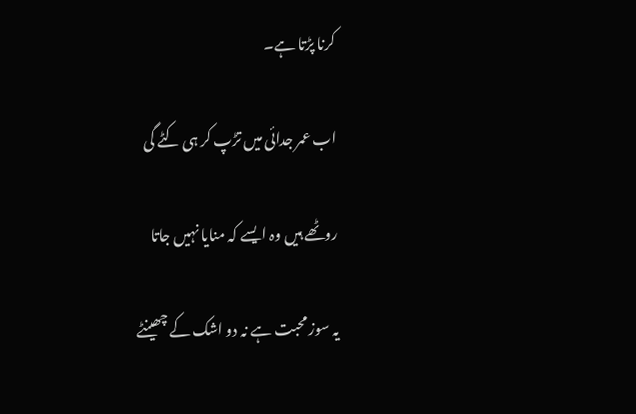کرنا پڑتا ہے۔

اب عمر جدائی میں تڑپ کر ہی کٹے گی

روٹھے ہیں وہ ایسے کہ منایا نہیں جاتا

یہ سوز محبت ہے نہ دو اشک کے چھینٹے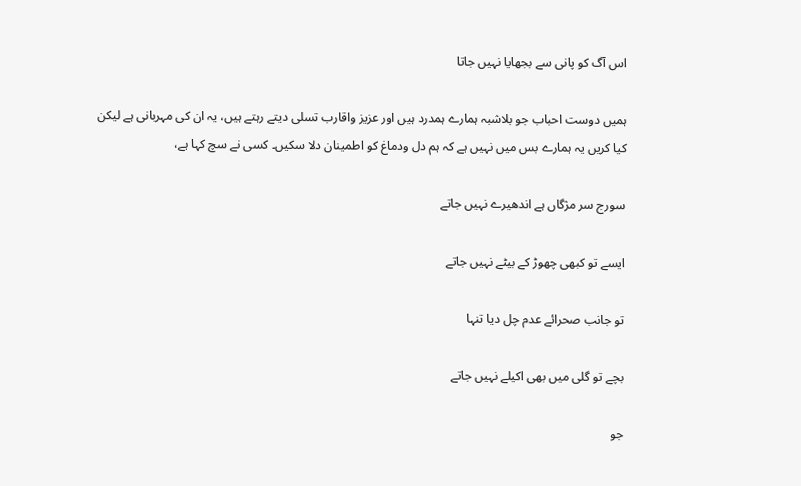اس آگ کو پانی سے بجھایا نہیں جاتا

ہمیں دوست احباب جو بلاشبہ ہمارے ہمدرد ہیں اور عزیز واقارب تسلی دیتے رہتے ہیں، یہ ان کی مہربانی ہے لیکن کیا کریں یہ ہمارے بس میں نہیں ہے کہ ہم دل ودماغ کو اطمینان دلا سکیں۔ کسی نے سچ کہا ہے،

سورج سر مژگاں ہے اندھیرے نہیں جاتے

ایسے تو کبھی چھوڑ کے بیٹے نہیں جاتے

تو جانب صحرائے عدم چل دیا تنہا

بچے تو گلی میں بھی اکیلے نہیں جاتے

جو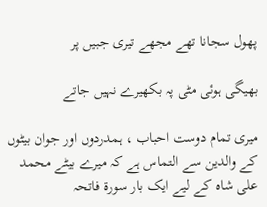پھول سجانا تھے مجھے تیری جبیں پر

بھیگی ہوئی مٹی پہ بکھیرے نہیں جاتے

میری تمام دوست احباب ، ہمدردوں اور جوان بیٹوں کے والدین سے التماس ہے کہ میرے بیٹے محمد علی شاہ کے لیے ایک بار سورۃ فاتحہ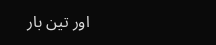اور تین بار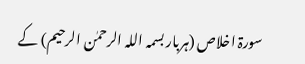سورۃ اخلاص (ہربار بسمہ اللہ الرحمٰن الرحیم) کے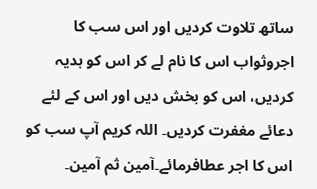ساتھ تلاوت کردیں اور اس سب کا اجروثواب اس کا نام لے کر اس کو ہدیہ کردیں، اس کو بخش دیں اور اس کے لئے دعائے مغفرت کردیں۔ اللہ کریم آپ سب کو اس کا اجر عطافرمائے۔آمین ثم آمین۔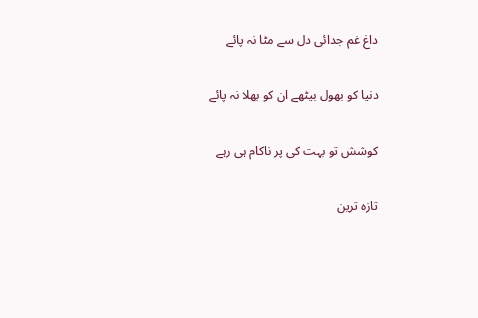داغ غم جدائی دل سے مٹا نہ پائے

دنیا کو بھول بیٹھے ان کو بھلا نہ پائے

کوشش تو بہت کی پر ناکام ہی رہے

تازہ ترین